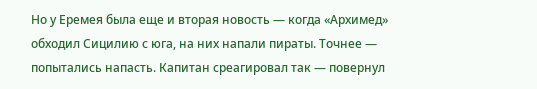Но у Еремея была еще и вторая новость — когда «Архимед» обходил Сицилию с юга, на них напали пираты. Точнее — попытались напасть. Капитан среагировал так — повернул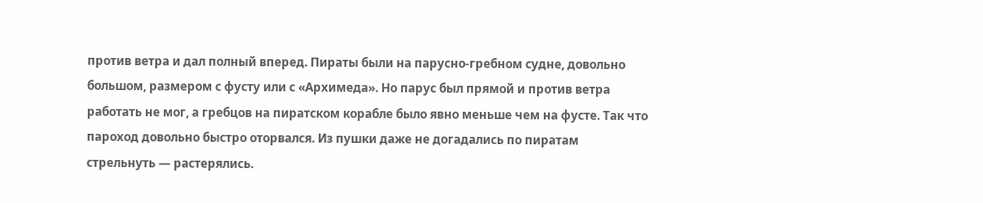против ветра и дал полный вперед. Пираты были на парусно-гребном судне, довольно большом, размером с фусту или с «Архимеда». Но парус был прямой и против ветра работать не мог, а гребцов на пиратском корабле было явно меньше чем на фусте. Так что пароход довольно быстро оторвался. Из пушки даже не догадались по пиратам стрельнуть — растерялись.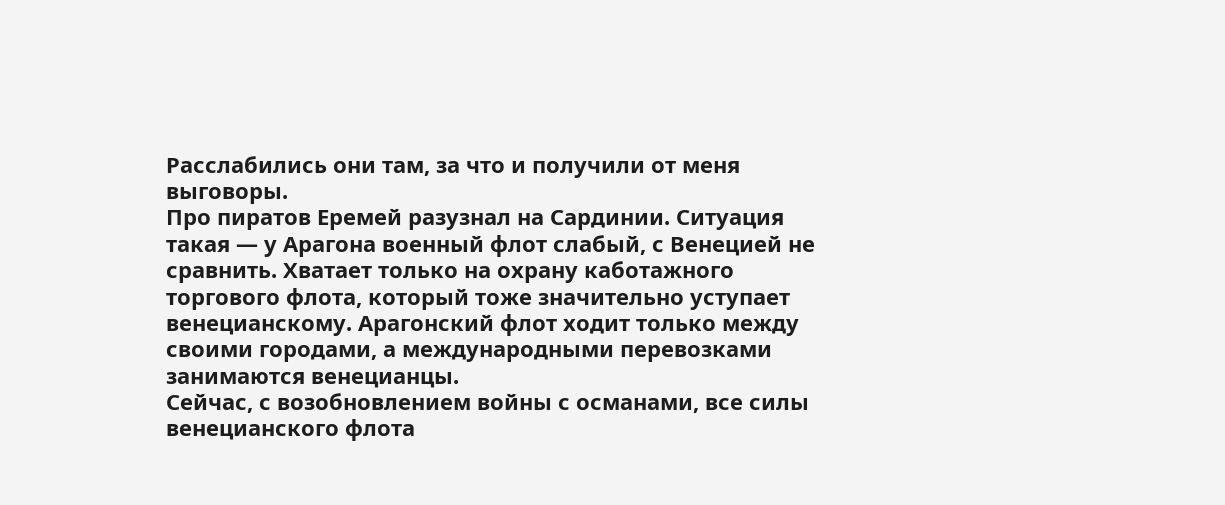Расслабились они там, за что и получили от меня выговоры.
Про пиратов Еремей разузнал на Сардинии. Ситуация такая — у Арагона военный флот слабый, с Венецией не сравнить. Хватает только на охрану каботажного торгового флота, который тоже значительно уступает венецианскому. Арагонский флот ходит только между своими городами, а международными перевозками занимаются венецианцы.
Сейчас, с возобновлением войны с османами, все силы венецианского флота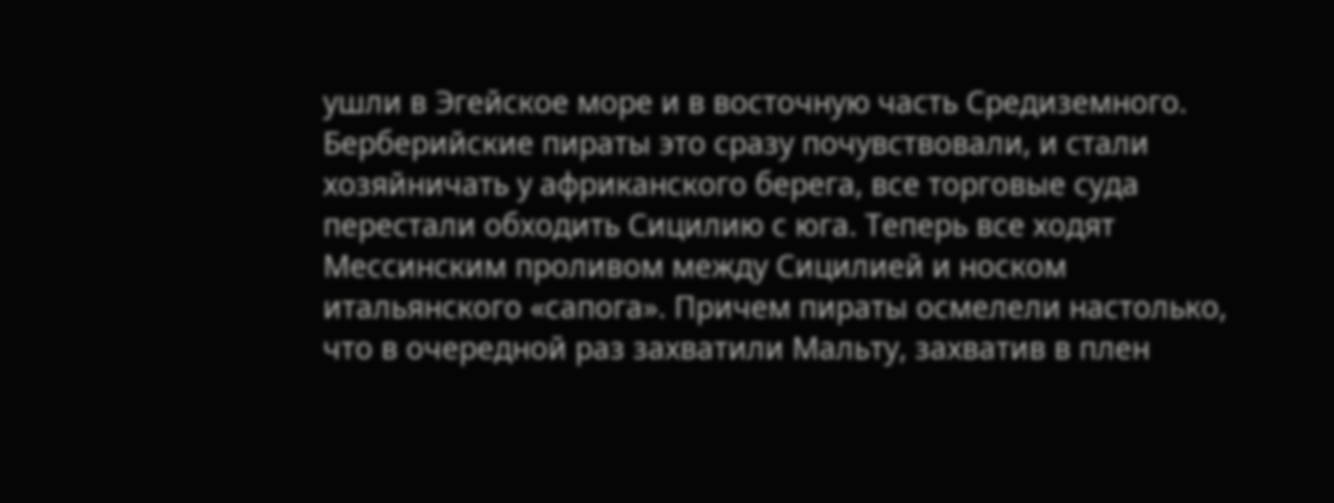ушли в Эгейское море и в восточную часть Средиземного. Берберийские пираты это сразу почувствовали, и стали хозяйничать у африканского берега, все торговые суда перестали обходить Сицилию с юга. Теперь все ходят Мессинским проливом между Сицилией и носком итальянского «сапога». Причем пираты осмелели настолько, что в очередной раз захватили Мальту, захватив в плен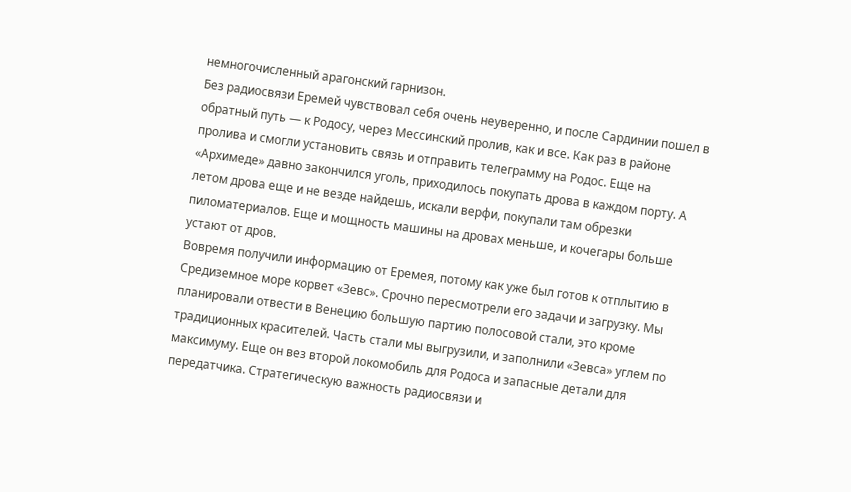немногочисленный арагонский гарнизон.
Без радиосвязи Еремей чувствовал себя очень неуверенно, и после Сардинии пошел в обратный путь — к Родосу, через Мессинский пролив, как и все. Как раз в районе пролива и смогли установить связь и отправить телеграмму на Родос. Еще на «Архимеде» давно закончился уголь, приходилось покупать дрова в каждом порту. А летом дрова еще и не везде найдешь, искали верфи, покупали там обрезки пиломатериалов. Еще и мощность машины на дровах меньше, и кочегары больше устают от дров.
Вовремя получили информацию от Еремея, потому как уже был готов к отплытию в Средиземное море корвет «Зевс». Срочно пересмотрели его задачи и загрузку. Мы планировали отвести в Венецию большую партию полосовой стали, это кроме традиционных красителей. Часть стали мы выгрузили, и заполнили «Зевса» углем по максимуму. Еще он вез второй локомобиль для Родоса и запасные детали для передатчика. Стратегическую важность радиосвязи и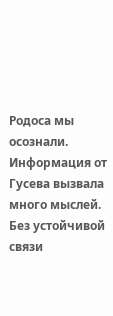Родоса мы осознали.
Информация от Гусева вызвала много мыслей. Без устойчивой связи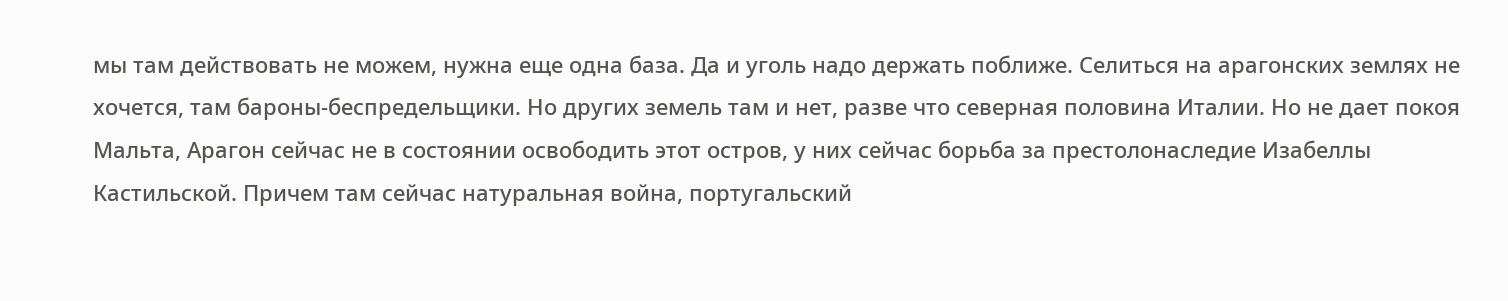мы там действовать не можем, нужна еще одна база. Да и уголь надо держать поближе. Селиться на арагонских землях не хочется, там бароны-беспредельщики. Но других земель там и нет, разве что северная половина Италии. Но не дает покоя Мальта, Арагон сейчас не в состоянии освободить этот остров, у них сейчас борьба за престолонаследие Изабеллы Кастильской. Причем там сейчас натуральная война, португальский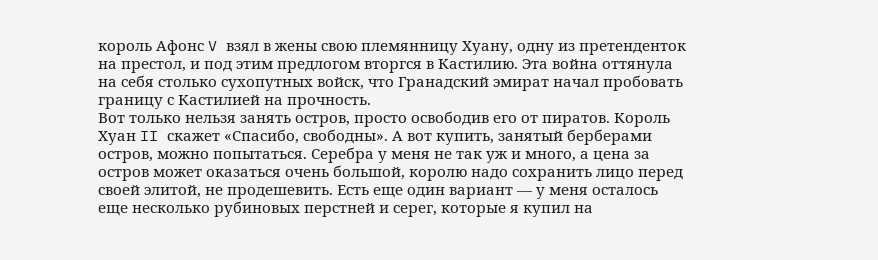король Афонс V взял в жены свою племянницу Хуану, одну из претенденток на престол, и под этим предлогом вторгся в Кастилию. Эта война оттянула на себя столько сухопутных войск, что Гранадский эмират начал пробовать границу с Кастилией на прочность.
Вот только нельзя занять остров, просто освободив его от пиратов. Король Хуан II скажет «Спасибо, свободны». А вот купить, занятый берберами остров, можно попытаться. Серебра у меня не так уж и много, а цена за остров может оказаться очень большой, королю надо сохранить лицо перед своей элитой, не продешевить. Есть еще один вариант — у меня осталось еще несколько рубиновых перстней и серег, которые я купил на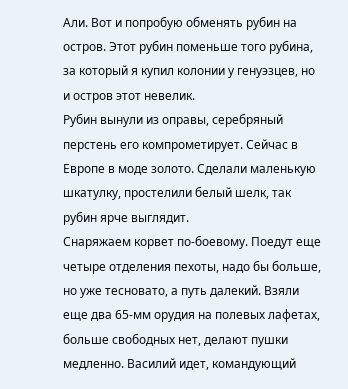Али. Вот и попробую обменять рубин на остров. Этот рубин поменьше того рубина, за который я купил колонии у генуэзцев, но и остров этот невелик.
Рубин вынули из оправы, серебряный перстень его компрометирует. Сейчас в Европе в моде золото. Сделали маленькую шкатулку, простелили белый шелк, так рубин ярче выглядит.
Снаряжаем корвет по-боевому. Поедут еще четыре отделения пехоты, надо бы больше, но уже тесновато, а путь далекий. Взяли еще два 65-мм орудия на полевых лафетах, больше свободных нет, делают пушки медленно. Василий идет, командующий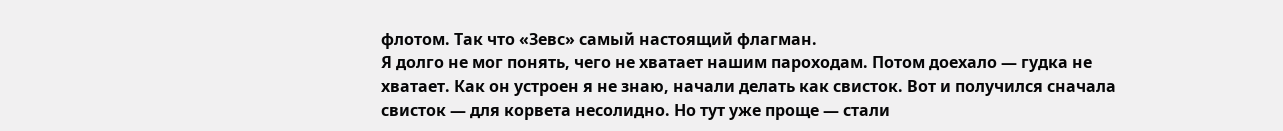флотом. Так что «Зевс» самый настоящий флагман.
Я долго не мог понять, чего не хватает нашим пароходам. Потом доехало — гудка не хватает. Как он устроен я не знаю, начали делать как свисток. Вот и получился сначала свисток — для корвета несолидно. Но тут уже проще — стали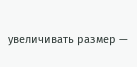увеличивать размер —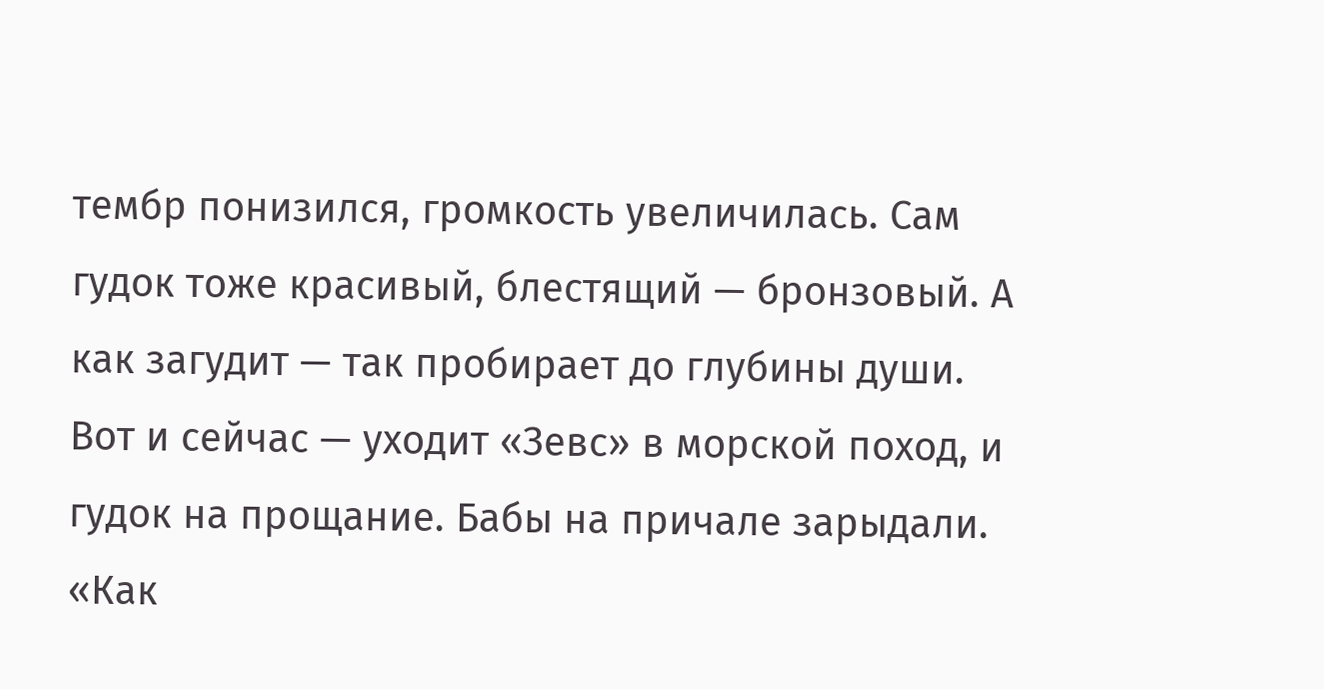тембр понизился, громкость увеличилась. Сам гудок тоже красивый, блестящий — бронзовый. А как загудит — так пробирает до глубины души. Вот и сейчас — уходит «Зевс» в морской поход, и гудок на прощание. Бабы на причале зарыдали. «Как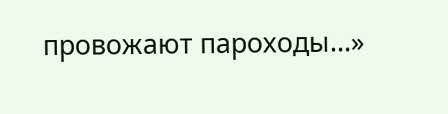провожают пароходы…»